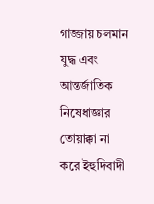গাজ্জায় চলমান যুদ্ধ এবং আন্তর্জাতিক নিষেধাজ্ঞার তোয়াক্কা না করে ইহুদিবাদী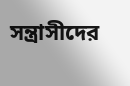সন্ত্রাসীদের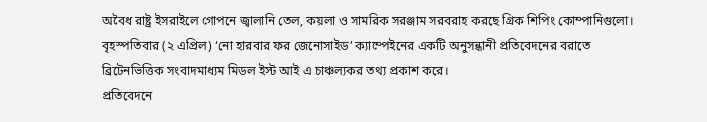অবৈধ রাষ্ট্র ইসরাইলে গোপনে জ্বালানি তেল, কয়লা ও সামরিক সরঞ্জাম সরবরাহ করছে গ্রিক শিপিং কোম্পানিগুলো।
বৃহস্পতিবার (২ এপ্রিল) ‘নো হারবার ফর জেনোসাইড’ ক্যাম্পেইনের একটি অনুসন্ধানী প্রতিবেদনের বরাতে ব্রিটেনভিত্তিক সংবাদমাধ্যম মিডল ইস্ট আই এ চাঞ্চল্যকর তথ্য প্রকাশ করে।
প্রতিবেদনে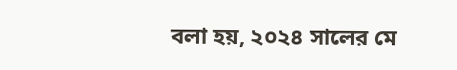বলা হয়, ২০২৪ সালের মে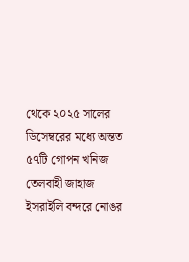থেকে ২০২৫ সালের ডিসেম্বরের মধ্যে অন্তত ৫৭টি গোপন খনিজ তেলবাহী জাহাজ ইসরাইলি বন্দরে নোঙর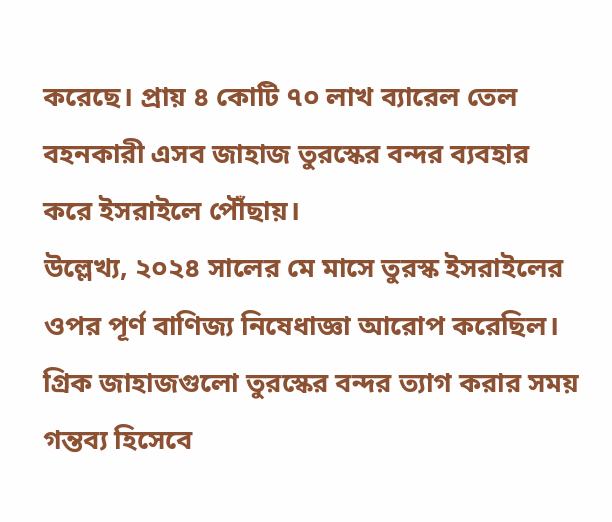করেছে। প্রায় ৪ কোটি ৭০ লাখ ব্যারেল তেল বহনকারী এসব জাহাজ তুরস্কের বন্দর ব্যবহার করে ইসরাইলে পৌঁছায়।
উল্লেখ্য, ২০২৪ সালের মে মাসে তুরস্ক ইসরাইলের ওপর পূর্ণ বাণিজ্য নিষেধাজ্ঞা আরোপ করেছিল। গ্রিক জাহাজগুলো তুরস্কের বন্দর ত্যাগ করার সময় গন্তব্য হিসেবে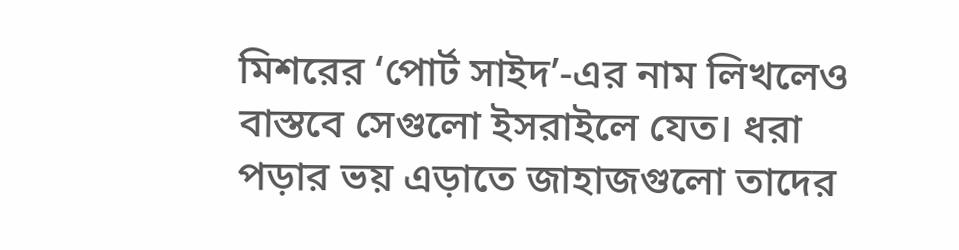মিশরের ‘পোর্ট সাইদ’-এর নাম লিখলেও বাস্তবে সেগুলো ইসরাইলে যেত। ধরা পড়ার ভয় এড়াতে জাহাজগুলো তাদের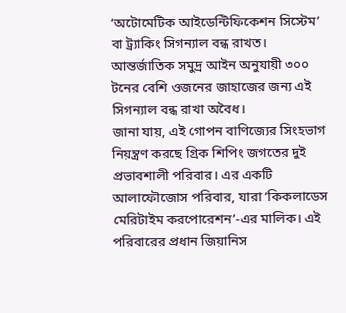‘অটোমেটিক আইডেন্টিফিকেশন সিস্টেম’ বা ট্র্যাকিং সিগন্যাল বন্ধ রাখত। আন্তর্জাতিক সমুদ্র আইন অনুযায়ী ৩০০ টনের বেশি ওজনের জাহাজের জন্য এই সিগন্যাল বন্ধ রাখা অবৈধ।
জানা যায়, এই গোপন বাণিজ্যের সিংহভাগ নিয়ন্ত্রণ করছে গ্রিক শিপিং জগতের দুই প্রভাবশালী পরিবার। এর একটি আলাফৌজোস পরিবার, যারা ‘কিকলাডেস মেরিটাইম করপোরেশন’-এর মালিক। এই পরিবারের প্রধান জিয়ানিস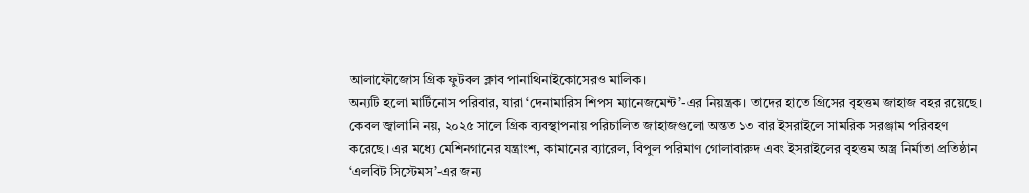আলাফৌজোস গ্রিক ফুটবল ক্লাব পানাথিনাইকোসেরও মালিক।
অন্যটি হলো মার্টিনোস পরিবার, যারা ‘দেনামারিস শিপস ম্যানেজমেন্ট’-এর নিয়ন্ত্রক। তাদের হাতে গ্রিসের বৃহত্তম জাহাজ বহর রয়েছে।
কেবল জ্বালানি নয়, ২০২৫ সালে গ্রিক ব্যবস্থাপনায় পরিচালিত জাহাজগুলো অন্তত ১৩ বার ইসরাইলে সামরিক সরঞ্জাম পরিবহণ করেছে। এর মধ্যে মেশিনগানের যন্ত্রাংশ, কামানের ব্যারেল, বিপুল পরিমাণ গোলাবারুদ এবং ইসরাইলের বৃহত্তম অস্ত্র নির্মাতা প্রতিষ্ঠান ‘এলবিট সিস্টেমস’-এর জন্য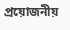প্রয়োজনীয়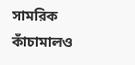সামরিক কাঁচামালও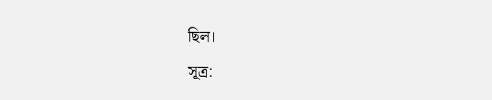ছিল।
সূত্র: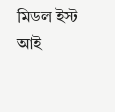মিডল ইস্ট আই